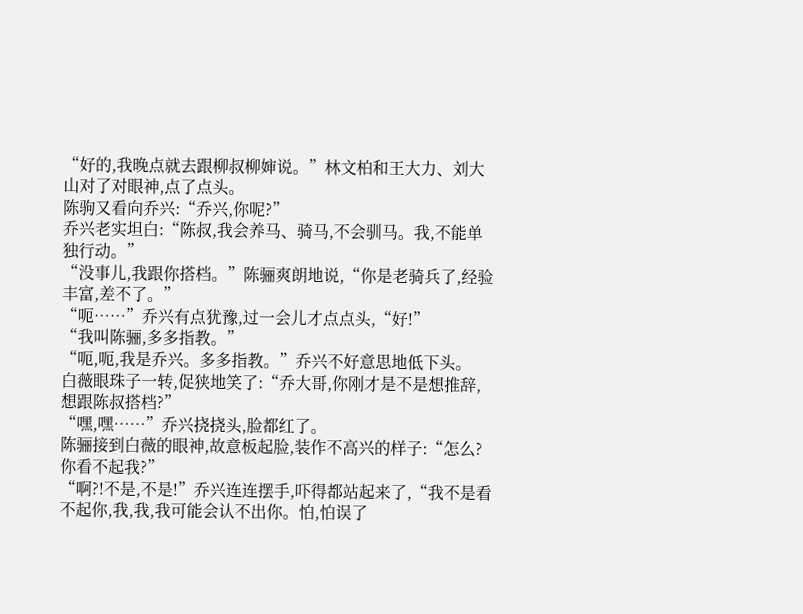“好的,我晚点就去跟柳叔柳婶说。”林文柏和王大力、刘大山对了对眼神,点了点头。
陈驹又看向乔兴:“乔兴,你呢?”
乔兴老实坦白:“陈叔,我会养马、骑马,不会驯马。我,不能单独行动。”
“没事儿,我跟你搭档。”陈骊爽朗地说,“你是老骑兵了,经验丰富,差不了。”
“呃……”乔兴有点犹豫,过一会儿才点点头,“好!”
“我叫陈骊,多多指教。”
“呃,呃,我是乔兴。多多指教。”乔兴不好意思地低下头。
白薇眼珠子一转,促狭地笑了:“乔大哥,你刚才是不是想推辞,想跟陈叔搭档?”
“嘿,嘿……”乔兴挠挠头,脸都红了。
陈骊接到白薇的眼神,故意板起脸,装作不高兴的样子:“怎么?你看不起我?”
“啊?!不是,不是!”乔兴连连摆手,吓得都站起来了,“我不是看不起你,我,我,我可能会认不出你。怕,怕误了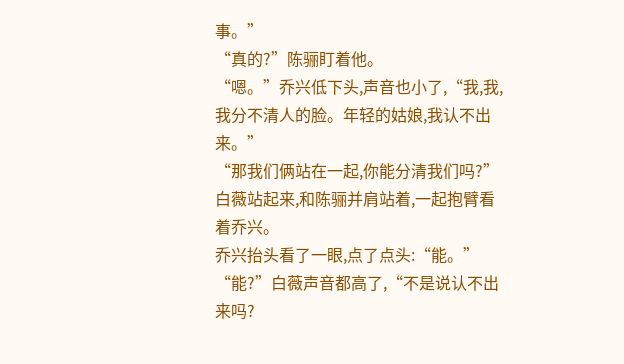事。”
“真的?”陈骊盯着他。
“嗯。”乔兴低下头,声音也小了,“我,我,我分不清人的脸。年轻的姑娘,我认不出来。”
“那我们俩站在一起,你能分清我们吗?”白薇站起来,和陈骊并肩站着,一起抱臂看着乔兴。
乔兴抬头看了一眼,点了点头:“能。”
“能?”白薇声音都高了,“不是说认不出来吗?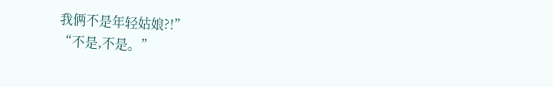我俩不是年轻姑娘?!”
“不是,不是。”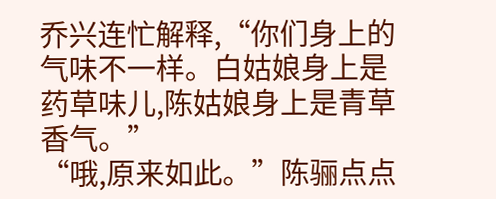乔兴连忙解释,“你们身上的气味不一样。白姑娘身上是药草味儿,陈姑娘身上是青草香气。”
“哦,原来如此。”陈骊点点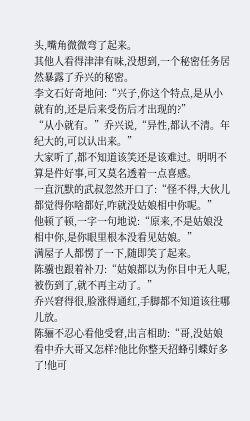头,嘴角微微弯了起来。
其他人看得津津有味,没想到,一个秘密任务居然暴露了乔兴的秘密。
李文石好奇地问:“兴子,你这个特点,是从小就有的,还是后来受伤后才出现的?”
“从小就有。”乔兴说,“异性,都认不清。年纪大的,可以认出来。”
大家听了,都不知道该笑还是该难过。明明不算是件好事,可又莫名透着一点喜感。
一直沉默的武叔忽然开口了:“怪不得,大伙儿都觉得你啥都好,咋就没姑娘相中你呢。”
他顿了顿,一字一句地说:“原来,不是姑娘没相中你,是你眼里根本没看见姑娘。”
满屋子人都愣了一下,随即笑了起来。
陈骥也跟着补刀:“姑娘都以为你目中无人呢,被伤到了,就不再主动了。”
乔兴窘得很,脸涨得通红,手脚都不知道该往哪儿放。
陈骊不忍心看他受窘,出言相助:“哥,没姑娘看中乔大哥又怎样?他比你整天招蜂引蝶好多了!他可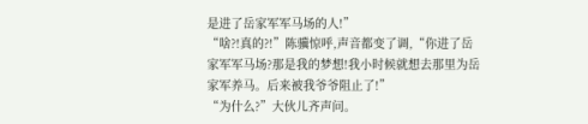是进了岳家军军马场的人!”
“啥?!真的?!”陈骥惊呼,声音都变了调,“你进了岳家军军马场?那是我的梦想!我小时候就想去那里为岳家军养马。后来被我爷爷阻止了!”
“为什么?”大伙儿齐声问。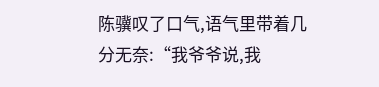陈骥叹了口气,语气里带着几分无奈:“我爷爷说,我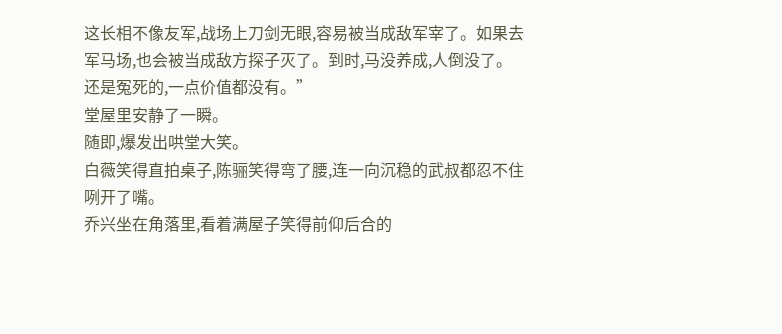这长相不像友军,战场上刀剑无眼,容易被当成敌军宰了。如果去军马场,也会被当成敌方探子灭了。到时,马没养成,人倒没了。还是冤死的,一点价值都没有。”
堂屋里安静了一瞬。
随即,爆发出哄堂大笑。
白薇笑得直拍桌子,陈骊笑得弯了腰,连一向沉稳的武叔都忍不住咧开了嘴。
乔兴坐在角落里,看着满屋子笑得前仰后合的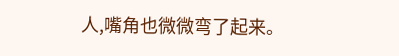人,嘴角也微微弯了起来。